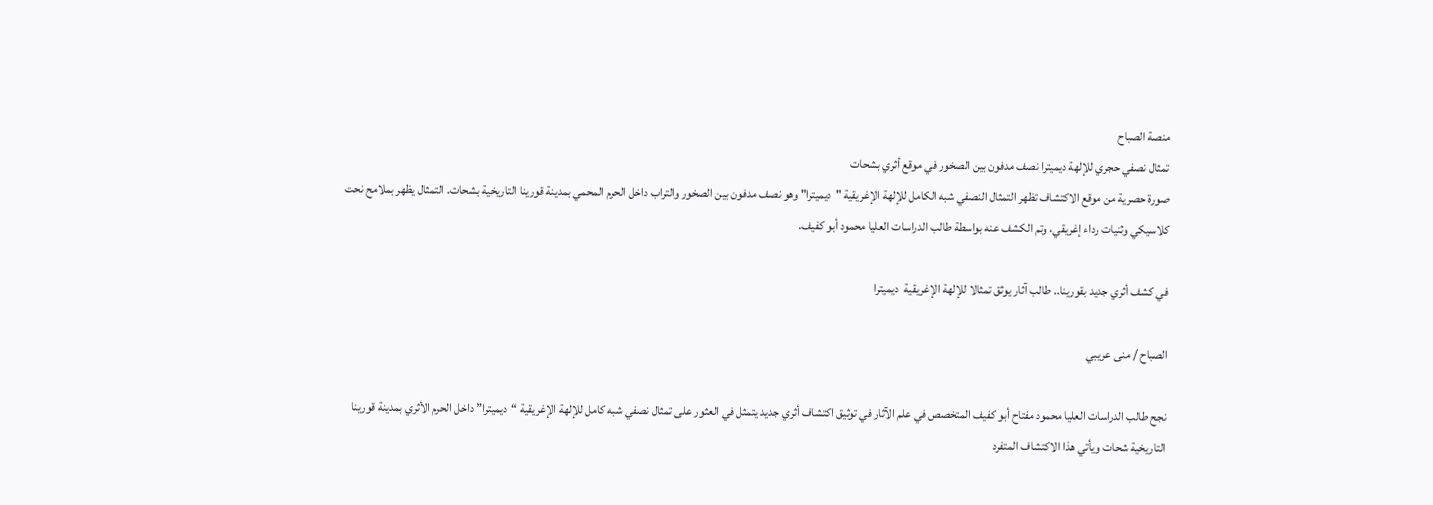منصة الصباح
تمثال نصفي حجري للإلهة ديميترا نصف مدفون بين الصخور في موقع أثري بشحات
صورة حصرية من موقع الاكتشاف تظهر التمثال النصفي شبه الكامل للإلهة الإغريقية "ديميترا" وهو نصف مدفون بين الصخور والتراب داخل الحرم المحمي بمدينة قورينا التاريخية بشحات. التمثال يظهر بملامح نحت كلاسيكي وثنيات رداء إغريقي، وتم الكشف عنه بواسطة طالب الدراسات العليا محمود أبو كفيف.

في كشف أثري جديد بقورينا.. طالب آثار يوثق تمثالا للإلهة الإغريقية  ديميترا

الصباح / منى عريبي

نجح طالب الدراسات العليا محمود مفتاح أبو كفيف المتخصص في علم الآثار في توثيق اكتشاف أثري جديد يتمثل في العثور على تمثال نصفي شبه كامل للإلهة الإغريقية “ديميترا” داخل الحرم الأثري بمدينة قورينا التاريخية شحات ويأتي هذا الاكتشاف المتفرد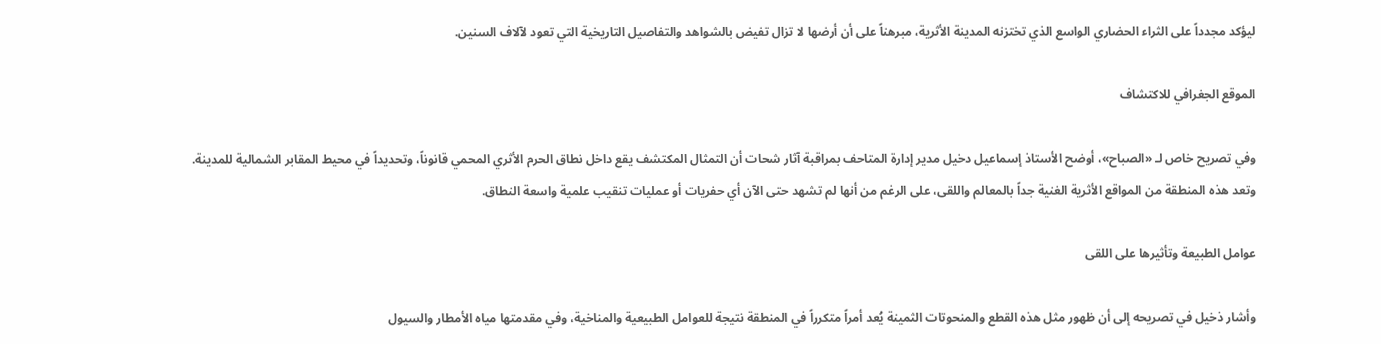ليؤكد مجدداً على الثراء الحضاري الواسع الذي تختزنه المدينة الأثرية، مبرهناً على أن أرضها لا تزال تفيض بالشواهد والتفاصيل التاريخية التي تعود لآلاف السنين.

الموقع الجغرافي للاكتشاف

وفي تصريح خاص لـ «الصباح»، أوضح الأستاذ إسماعيل دخيل مدير إدارة المتاحف بمراقبة آثار شحات أن التمثال المكتشف يقع داخل نطاق الحرم الأثري المحمي قانوناً، وتحديداً في محيط المقابر الشمالية للمدينة. وتعد هذه المنطقة من المواقع الأثرية الغنية جداً بالمعالم واللقى، على الرغم من أنها لم تشهد حتى الآن أي حفريات أو عمليات تنقيب علمية واسعة النطاق.

عوامل الطبيعة وتأثيرها على اللقى

وأشار ذخيل في تصريحه إلى أن ظهور مثل هذه القطع والمنحوتات الثمينة يُعد أمراً متكرراً في المنطقة نتيجة للعوامل الطبيعية والمناخية، وفي مقدمتها مياه الأمطار والسيول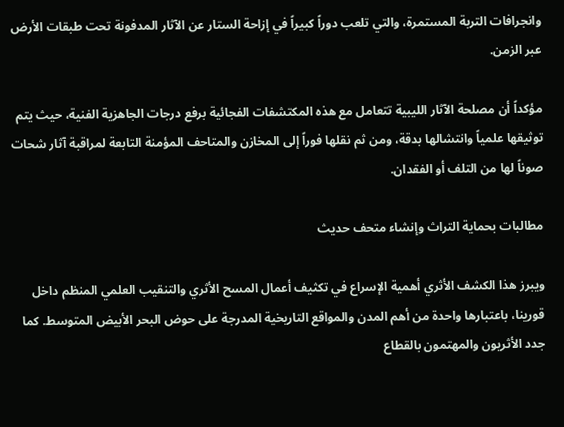وانجرافات التربة المستمرة، والتي تلعب دوراً كبيراً في إزاحة الستار عن الآثار المدفونة تحت طبقات الأرض عبر الزمن.

مؤكداً أن مصلحة الآثار الليبية تتعامل مع هذه المكتشفات الفجائية برفع درجات الجاهزية الفنية، حيث يتم توثيقها علمياً وانتشالها بدقة، ومن ثم نقلها فوراً إلى المخازن والمتاحف المؤمنة التابعة لمراقبة آثار شحات صوناً لها من التلف أو الفقدان.

مطالبات بحماية التراث وإنشاء متحف حديث

ويبرز هذا الكشف الأثري أهمية الإسراع في تكثيف أعمال المسح الأثري والتنقيب العلمي المنظم داخل قورينا، باعتبارها واحدة من أهم المدن والمواقع التاريخية المدرجة على حوض البحر الأبيض المتوسط. كما جدد الأثريون والمهتمون بالقطاع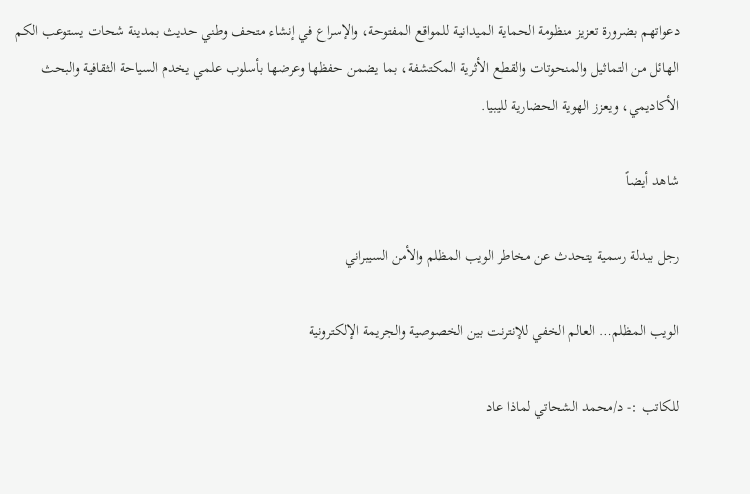دعواتهم بضرورة تعزيز منظومة الحماية الميدانية للمواقع المفتوحة، والإسراع في إنشاء متحف وطني حديث بمدينة شحات يستوعب الكم الهائل من التماثيل والمنحوتات والقطع الأثرية المكتشفة، بما يضمن حفظها وعرضها بأسلوب علمي يخدم السياحة الثقافية والبحث الأكاديمي، ويعزز الهوية الحضارية لليبيا.

شاهد أيضاً

رجل ببدلة رسمية يتحدث عن مخاطر الويب المظلم والأمن السيبراني

الويب المظلم… العالم الخفي للإنترنت بين الخصوصية والجريمة الإلكترونية

للكاتب :- د/محمد الشحاتي لماذا عاد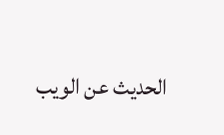الحديث عن الويب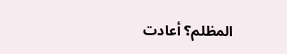المظلم؟ أعادت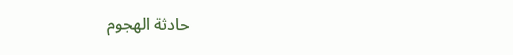حادثة الهجوم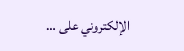الإلكتروني على …